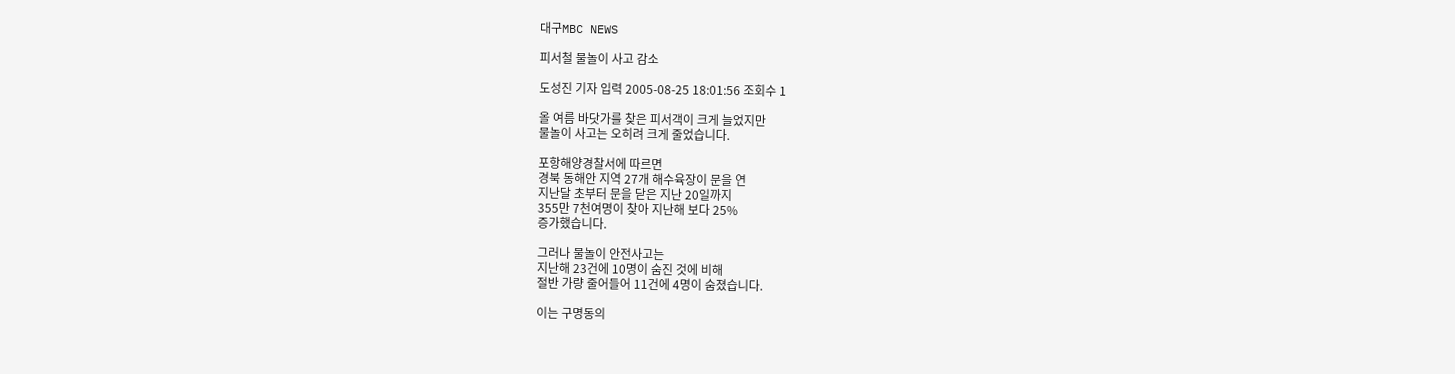대구MBC NEWS

피서철 물놀이 사고 감소

도성진 기자 입력 2005-08-25 18:01:56 조회수 1

올 여름 바닷가를 찾은 피서객이 크게 늘었지만
물놀이 사고는 오히려 크게 줄었습니다.

포항해양경찰서에 따르면
경북 동해안 지역 27개 해수육장이 문을 연
지난달 초부터 문을 닫은 지난 20일까지
355만 7천여명이 찾아 지난해 보다 25%
증가했습니다.

그러나 물놀이 안전사고는
지난해 23건에 10명이 숨진 것에 비해
절반 가량 줄어들어 11건에 4명이 숨졌습니다.

이는 구명동의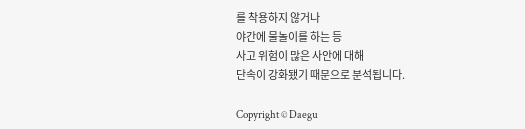를 착용하지 않거나
야간에 물놀이를 하는 등
사고 위험이 많은 사안에 대해
단속이 강화됐기 때문으로 분석됩니다.

Copyright © Daegu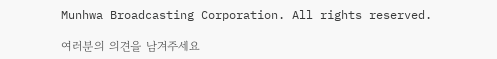Munhwa Broadcasting Corporation. All rights reserved.

여러분의 의견을 남겨주세요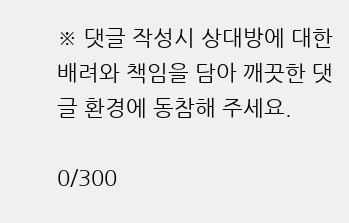※ 댓글 작성시 상대방에 대한 배려와 책임을 담아 깨끗한 댓글 환경에 동참해 주세요.

0/300